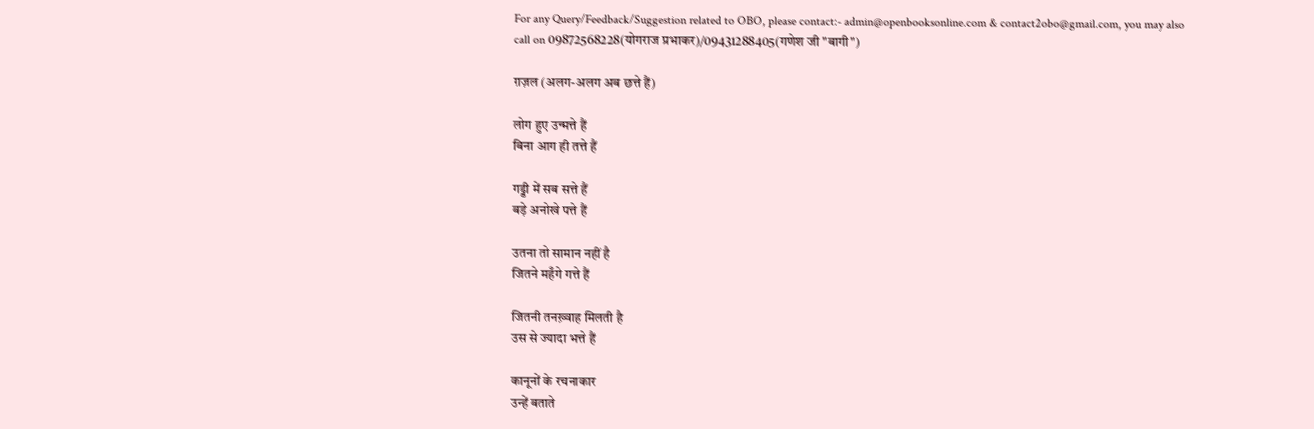For any Query/Feedback/Suggestion related to OBO, please contact:- admin@openbooksonline.com & contact2obo@gmail.com, you may also call on 09872568228(योगराज प्रभाकर)/09431288405(गणेश जी "बागी")

ग़ज़ल (अलग-अलग अब छत्ते हैं)

लोग हुए उन्मत्ते हैं
बिना आग ही तत्ते हैं

गड्डी में सब सत्ते हैं
बड़े अनोखे पत्ते हैं

उतना तो सामान नहीं है
जितने महँगे गत्ते हैं

जितनी तनख़्वाह मिलती है
उस से ज्यादा भत्ते हैं

कानूनों के रचनाकार
उन्हें बताते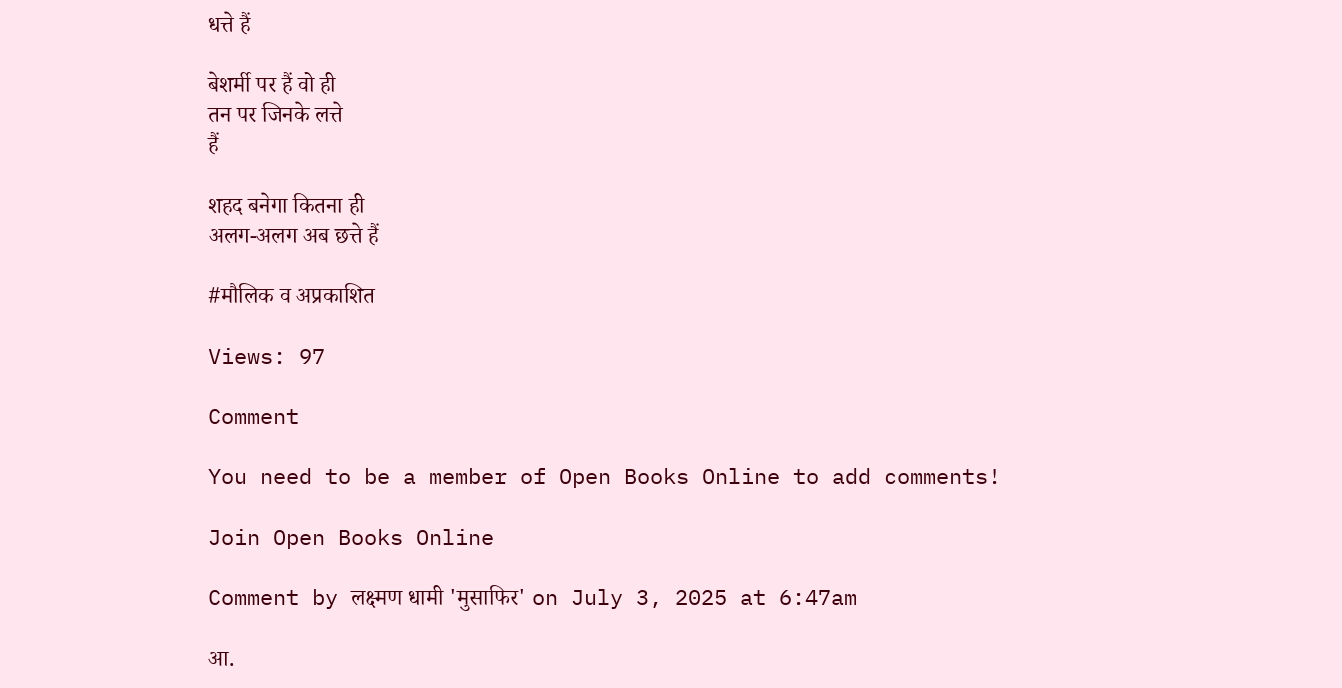धत्ते हैं

बेशर्मी पर हैं वो ही
तन पर जिनके लत्ते
हैं

शहद बनेगा कितना ही
अलग-अलग अब छत्ते हैं

#मौलिक व अप्रकाशित

Views: 97

Comment

You need to be a member of Open Books Online to add comments!

Join Open Books Online

Comment by लक्ष्मण धामी 'मुसाफिर' on July 3, 2025 at 6:47am

आ.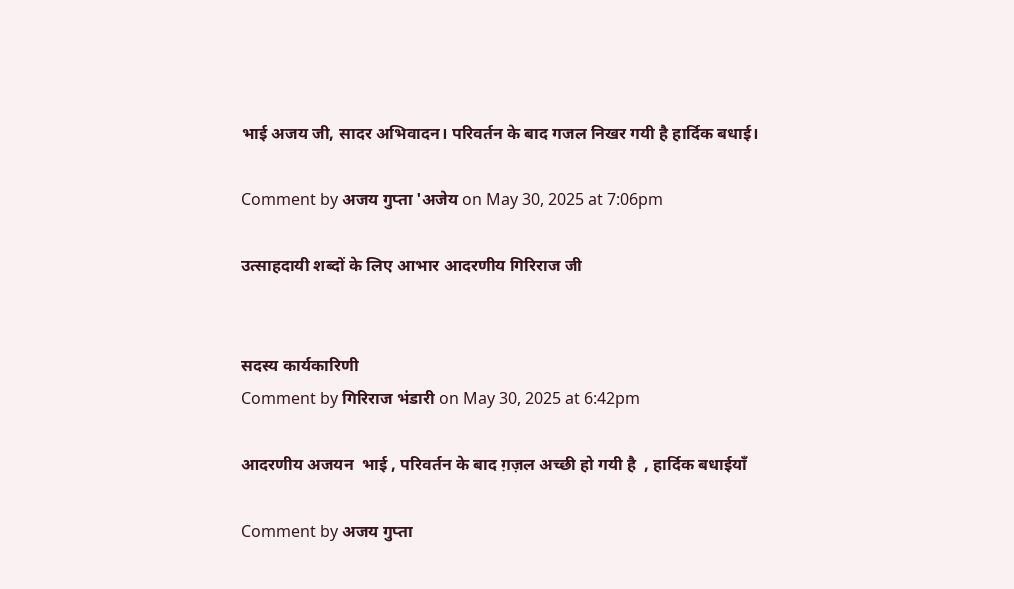भाई अजय जी, सादर अभिवादन। परिवर्तन के बाद गजल निखर गयी है हार्दिक बधाई।

Comment by अजय गुप्ता 'अजेय on May 30, 2025 at 7:06pm

उत्साहदायी शब्दों के लिए आभार आदरणीय गिरिराज जी


सदस्य कार्यकारिणी
Comment by गिरिराज भंडारी on May 30, 2025 at 6:42pm

आदरणीय अजयन  भाई , परिवर्तन के बाद ग़ज़ल अच्छी हो गयी है  , हार्दिक बधाईयाँ

Comment by अजय गुप्ता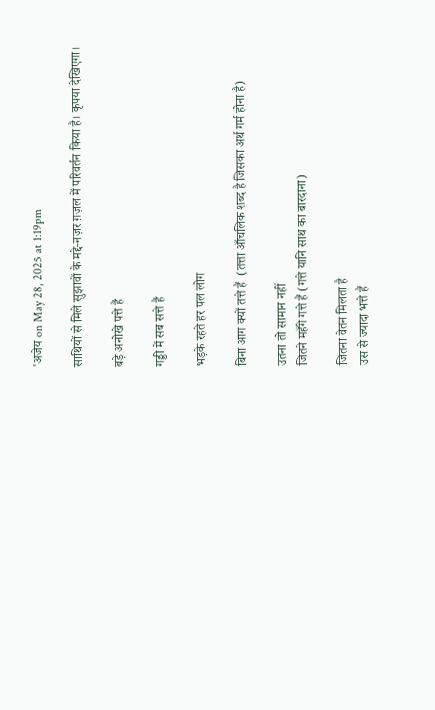'अजेय on May 28, 2025 at 1:19pm

साथियों से मिले सुझावों के मद्दे-नज़र ग़ज़ल में परिवर्तन किया है। कृपया देखिएगा।

बड़े अनोखे पत्ते हैं

गड्डी में सब सत्ते हैं

भड़के रहते हर पल लोग

बिना आग क्यों तत्ते हैं  (तत्ता आँचलिक शब्द है जिसका अर्थ गर्म होना है)

उतना तो सामान नहीं
जितने महँगे गत्ते हैं (गत्ते यानि साथ का बारदाना)

जितना वेतन मिलता है
उस से ज्यादा भत्ते हैं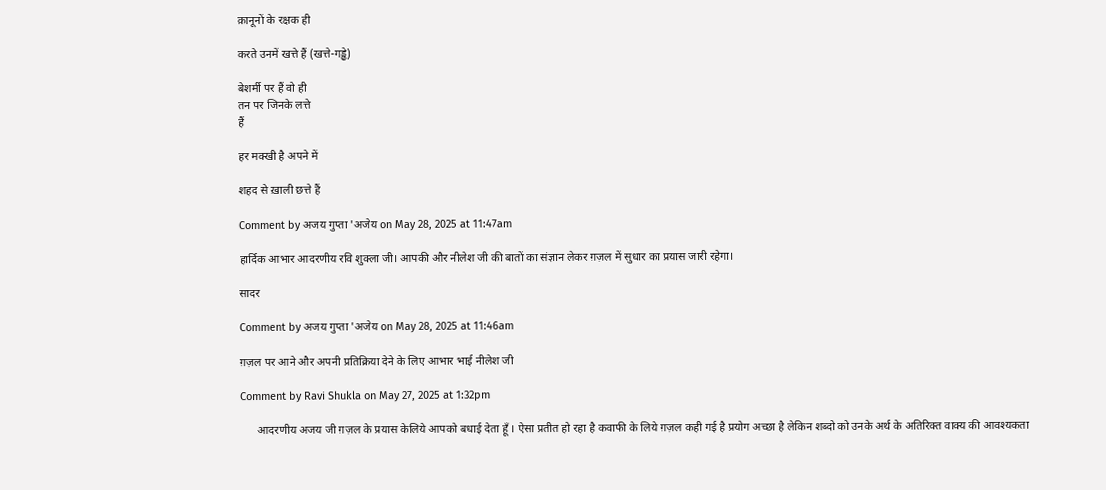क़ानूनों के रक्षक ही

करते उनमें खत्ते हैं (खत्ते-गड्ढे)

बेशर्मी पर हैं वो ही
तन पर जिनके लत्ते
हैं

हर मक्खी है अपने में

शहद से ख़ाली छत्ते हैं

Comment by अजय गुप्ता 'अजेय on May 28, 2025 at 11:47am

हार्दिक आभार आदरणीय रवि शुक्ला जी। आपकी और नीलेश जी की बातों का संज्ञान लेकर ग़ज़ल में सुधार का प्रयास जारी रहेगा।

सादर

Comment by अजय गुप्ता 'अजेय on May 28, 2025 at 11:46am

ग़ज़ल पर आने और अपनी प्रतिक्रिया देने के लिए आभार भाई नीलेश जी

Comment by Ravi Shukla on May 27, 2025 at 1:32pm

      आदरणीय अजय जी ग़ज़ल के प्रयास केलिये आपको बधाई देता हूँ । ऐसा प्रतीत हो रहा है कवाफी के लिये ग़ज़ल कही गई है प्रयोग अच्छा है लेकिन शब्दो को उनके अर्थ के अतिरिक्त वाक्य की आवश्यकता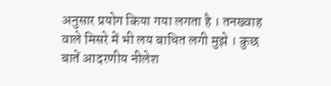अनुसार प्रयोग किया गया लगता है । तनख्वाह वाले मिसरे में भी लय बाधित लगी मुझे । कुछ बातें आदरणीय नीलेश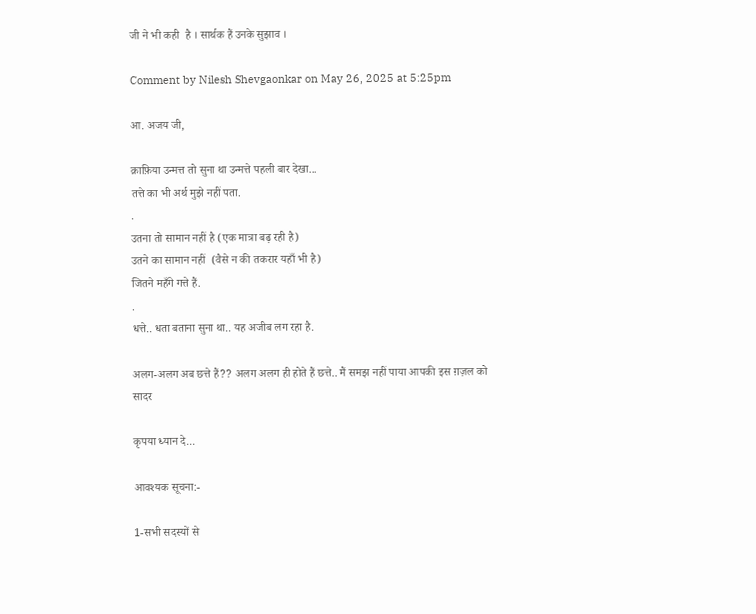जी ने भी कही  है । सार्थक हैं उनके सुझाव ।

Comment by Nilesh Shevgaonkar on May 26, 2025 at 5:25pm

आ. अजय जी,

क़ाफ़िया उन्मत्त तो सुना था उन्मत्ते पहली बार देखा...
तत्ते का भी अर्थ मुझे नहीं पता.
.
उतना तो सामान नहीं है (एक मात्रा बढ़ रही है)
उतने का सामान नहीं  (वैसे न की तकरार यहाँ भी है)
जितने महँगे गत्ते हैं.
.
धत्ते.. धता बताना सुना था.. यह अजीब लग रहा है.

अलग-अलग अब छत्ते हैं?? अलग अलग ही होते हैं छत्ते.. मैं समझ नहीं पाया आपकी इस ग़ज़ल को
सादर

कृपया ध्यान दे...

आवश्यक सूचना:-

1-सभी सदस्यों से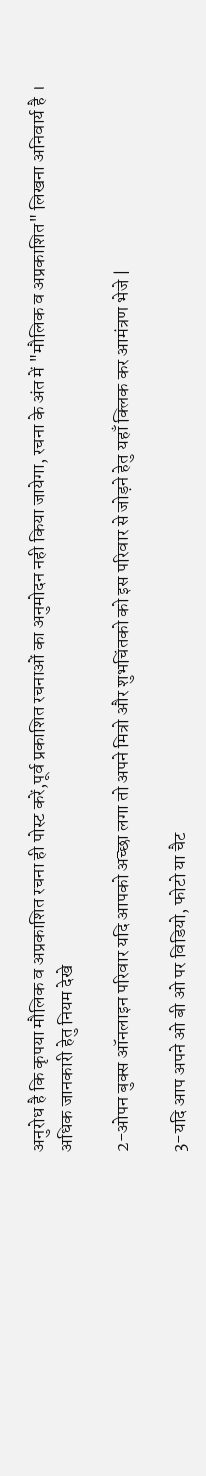अनुरोध है कि कृपया मौलिक व अप्रकाशित रचना ही पोस्ट करें,पूर्व प्रकाशित रचनाओं का अनुमोदन नही किया जायेगा, रचना के अंत में "मौलिक व अप्रकाशित" लिखना अनिवार्य है । अधिक जानकारी हेतु नियम देखे

2-ओपन बुक्स ऑनलाइन परिवार यदि आपको अच्छा लगा तो अपने मित्रो और शुभचिंतको को इस परिवार से जोड़ने हेतु यहाँ क्लिक कर आमंत्रण भेजे |

3-यदि आप अपने ओ बी ओ पर विडियो, फोटो या चैट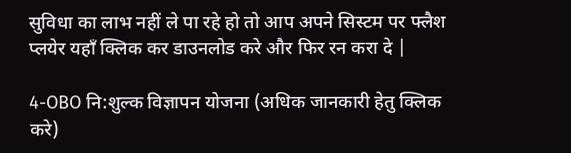सुविधा का लाभ नहीं ले पा रहे हो तो आप अपने सिस्टम पर फ्लैश प्लयेर यहाँ क्लिक कर डाउनलोड करे और फिर रन करा दे |

4-OBO नि:शुल्क विज्ञापन योजना (अधिक जानकारी हेतु क्लिक करे)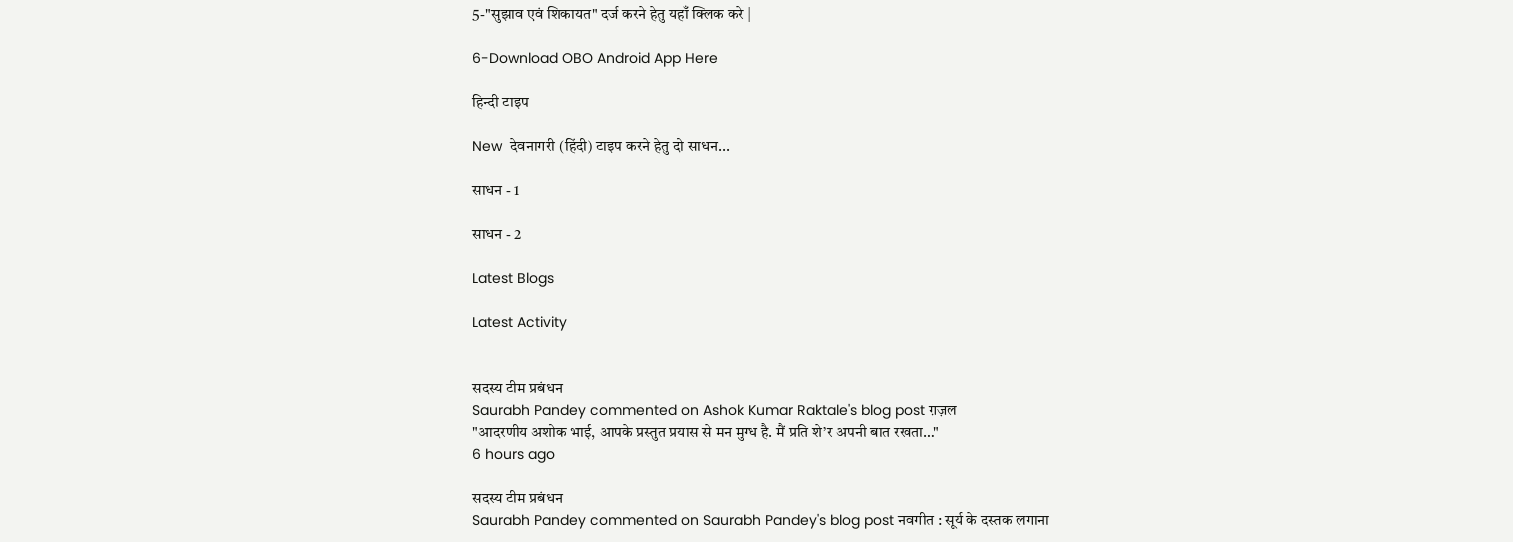5-"सुझाव एवं शिकायत" दर्ज करने हेतु यहाँ क्लिक करे |

6-Download OBO Android App Here

हिन्दी टाइप

New  देवनागरी (हिंदी) टाइप करने हेतु दो साधन...

साधन - 1

साधन - 2

Latest Blogs

Latest Activity


सदस्य टीम प्रबंधन
Saurabh Pandey commented on Ashok Kumar Raktale's blog post ग़ज़ल
"आदरणीय अशोक भाई, आपके प्रस्तुत प्रयास से मन मुग्ध है. मैं प्रति शे’र अपनी बात रखता…"
6 hours ago

सदस्य टीम प्रबंधन
Saurabh Pandey commented on Saurabh Pandey's blog post नवगीत : सूर्य के दस्तक लगाना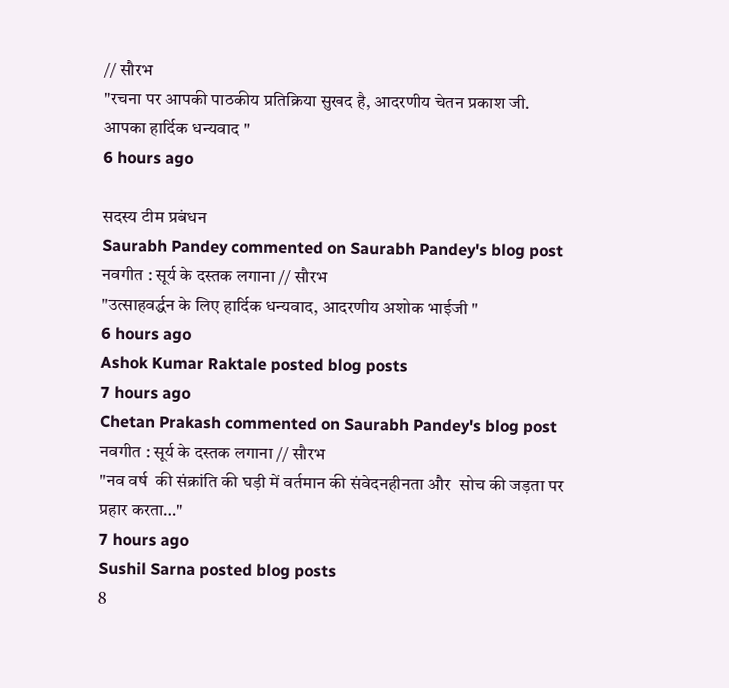// सौरभ
"रचना पर आपकी पाठकीय प्रतिक्रिया सुखद है, आदरणीय चेतन प्रकाश जी.  आपका हार्दिक धन्यवाद "
6 hours ago

सदस्य टीम प्रबंधन
Saurabh Pandey commented on Saurabh Pandey's blog post नवगीत : सूर्य के दस्तक लगाना // सौरभ
"उत्साहवर्द्धन के लिए हार्दिक धन्यवाद, आदरणीय अशोक भाईजी "
6 hours ago
Ashok Kumar Raktale posted blog posts
7 hours ago
Chetan Prakash commented on Saurabh Pandey's blog post नवगीत : सूर्य के दस्तक लगाना // सौरभ
"नव वर्ष  की संक्रांति की घड़ी में वर्तमान की संवेदनहीनता और  सोच की जड़ता पर प्रहार करता…"
7 hours ago
Sushil Sarna posted blog posts
8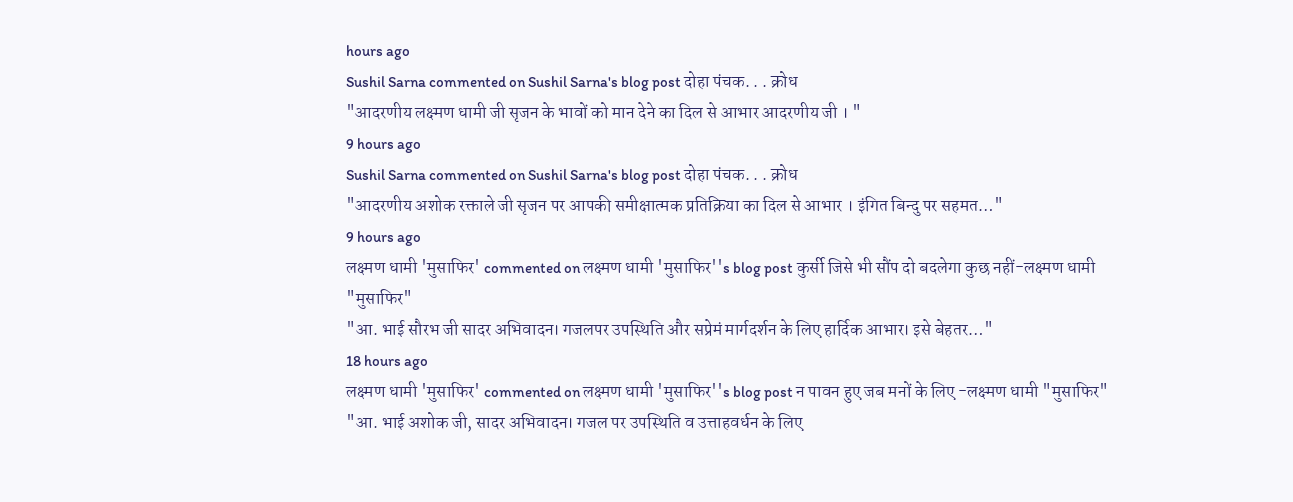hours ago
Sushil Sarna commented on Sushil Sarna's blog post दोहा पंचक. . . क्रोध
"आदरणीय लक्ष्मण धामी जी सृजन के भावों को मान देने का दिल से आभार आदरणीय जी । "
9 hours ago
Sushil Sarna commented on Sushil Sarna's blog post दोहा पंचक. . . क्रोध
"आदरणीय अशोक रक्ताले जी सृजन पर आपकी समीक्षात्मक प्रतिक्रिया का दिल से आभार । इंगित बिन्दु पर सहमत…"
9 hours ago
लक्ष्मण धामी 'मुसाफिर' commented on लक्ष्मण धामी 'मुसाफिर''s blog post कुर्सी जिसे भी सौंप दो बदलेगा कुछ नहीं-लक्ष्मण धामी "मुसाफिर"
"आ. भाई सौरभ जी सादर अभिवादन। गजलपर उपस्थिति और सप्रेमं मार्गदर्शन के लिए हार्दिक आभार। इसे बेहतर…"
18 hours ago
लक्ष्मण धामी 'मुसाफिर' commented on लक्ष्मण धामी 'मुसाफिर''s blog post न पावन हुए जब मनों के लिए -लक्ष्मण धामी "मुसाफिर"
"आ. भाई अशोक जी, सादर अभिवादन। गजल पर उपस्थिति व उत्ताहवर्धन के लिए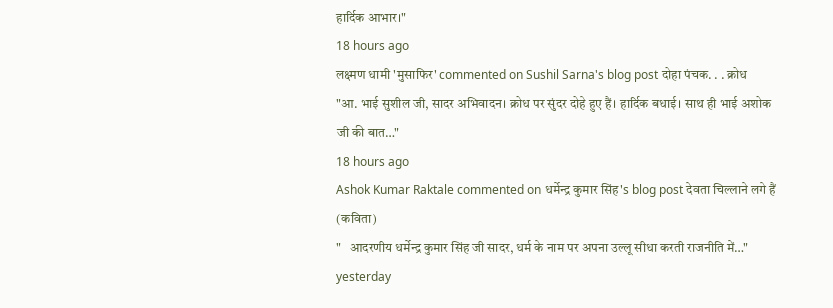हार्दिक आभार।"
18 hours ago
लक्ष्मण धामी 'मुसाफिर' commented on Sushil Sarna's blog post दोहा पंचक. . . क्रोध
"आ. भाई सुशील जी, सादर अभिवादन। क्रोध पर सुंदर दोहे हुए हैं। हार्दिक बधाई। साथ ही भाई अशोक जी की बात…"
18 hours ago
Ashok Kumar Raktale commented on धर्मेन्द्र कुमार सिंह's blog post देवता चिल्लाने लगे हैं (कविता)
"   आदरणीय धर्मेन्द्र कुमार सिंह जी सादर, धर्म के नाम पर अपना उल्लू सीधा करती राजनीति में…"
yesterday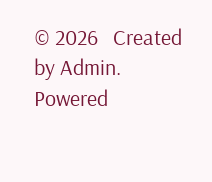© 2026   Created by Admin.   Powered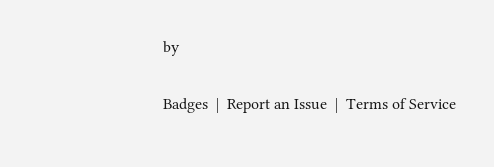by

Badges  |  Report an Issue  |  Terms of Service